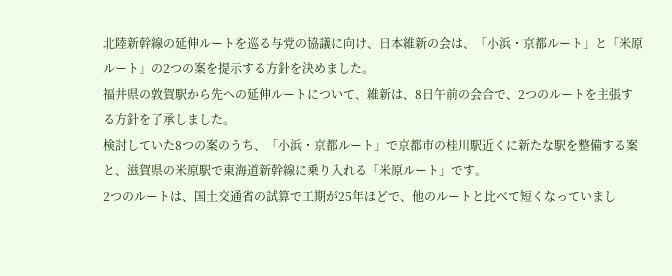北陸新幹線の延伸ルートを巡る与党の協議に向け、日本維新の会は、「小浜・京都ルート」と「米原ルート」の2つの案を提示する方針を決めました。
福井県の敦賀駅から先への延伸ルートについて、維新は、8日午前の会合で、2つのルートを主張する方針を了承しました。
検討していた8つの案のうち、「小浜・京都ルート」で京都市の桂川駅近くに新たな駅を整備する案と、滋賀県の米原駅で東海道新幹線に乗り入れる「米原ルート」です。
2つのルートは、国土交通省の試算で工期が25年ほどで、他のルートと比べて短くなっていまし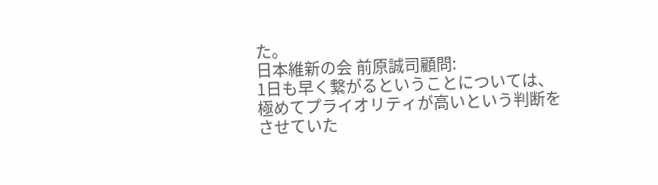た。
日本維新の会 前原誠司顧問:
1日も早く繋がるということについては、極めてプライオリティが高いという判断をさせていた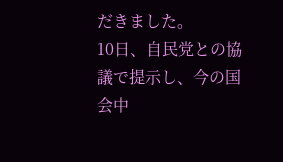だきました。
10日、自民党との協議で提示し、今の国会中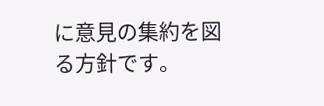に意見の集約を図る方針です。